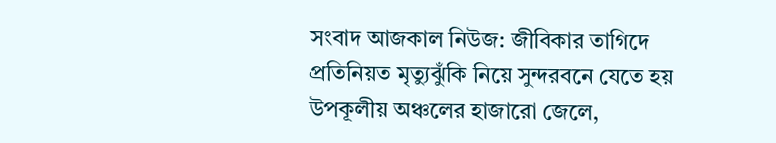সংবাদ আজকাল নিউজ: জীবিকার তাগিদে প্রতিনিয়ত মৃত্যুঝুঁকি নিয়ে সুন্দরবনে যেতে হয় উপকূলীয় অঞ্চলের হাজারো জেলে,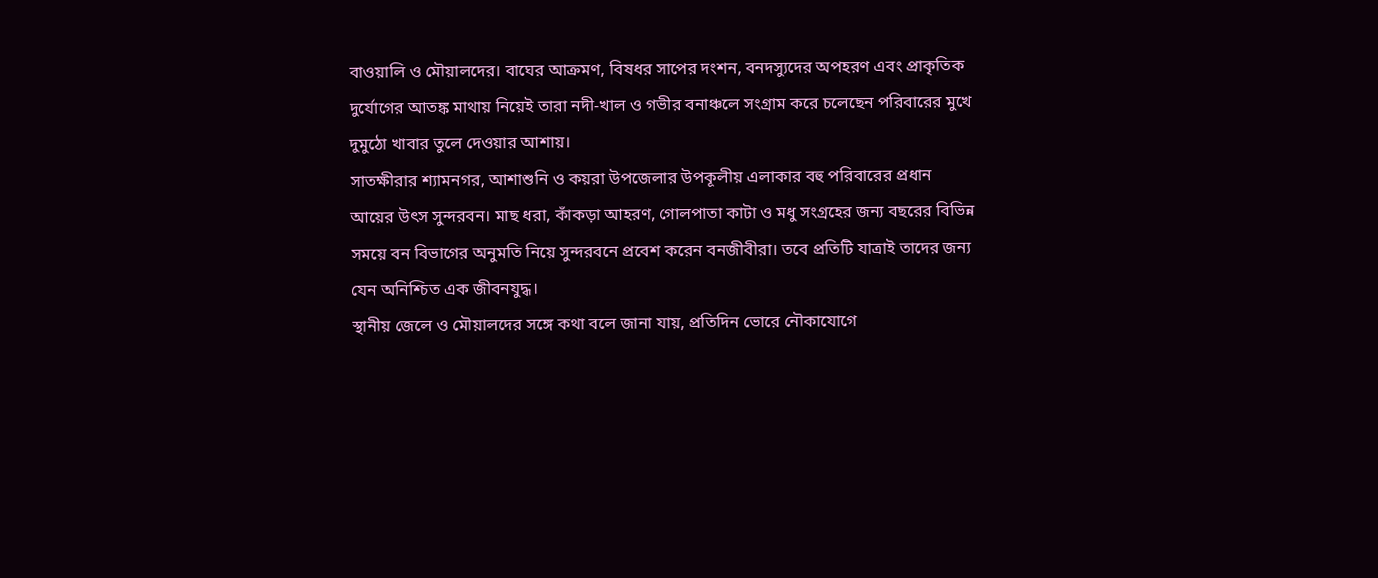বাওয়ালি ও মৌয়ালদের। বাঘের আক্রমণ, বিষধর সাপের দংশন, বনদস্যুদের অপহরণ এবং প্রাকৃতিক দুর্যোগের আতঙ্ক মাথায় নিয়েই তারা নদী-খাল ও গভীর বনাঞ্চলে সংগ্রাম করে চলেছেন পরিবারের মুখে দুমুঠো খাবার তুলে দেওয়ার আশায়।
সাতক্ষীরার শ্যামনগর, আশাশুনি ও কয়রা উপজেলার উপকূলীয় এলাকার বহু পরিবারের প্রধান আয়ের উৎস সুন্দরবন। মাছ ধরা, কাঁকড়া আহরণ, গোলপাতা কাটা ও মধু সংগ্রহের জন্য বছরের বিভিন্ন সময়ে বন বিভাগের অনুমতি নিয়ে সুন্দরবনে প্রবেশ করেন বনজীবীরা। তবে প্রতিটি যাত্রাই তাদের জন্য যেন অনিশ্চিত এক জীবনযুদ্ধ।
স্থানীয় জেলে ও মৌয়ালদের সঙ্গে কথা বলে জানা যায়, প্রতিদিন ভোরে নৌকাযোগে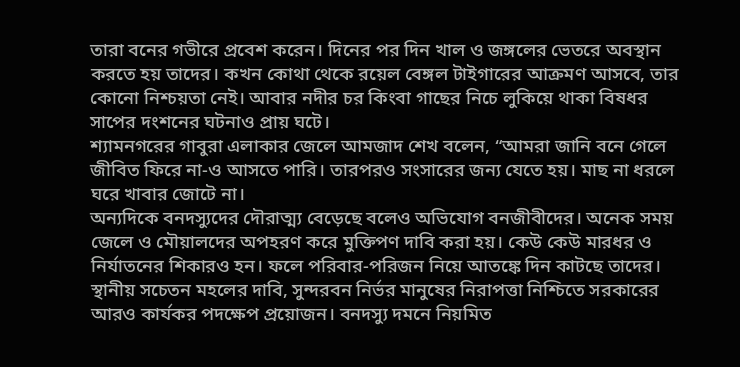তারা বনের গভীরে প্রবেশ করেন। দিনের পর দিন খাল ও জঙ্গলের ভেতরে অবস্থান করতে হয় তাদের। কখন কোথা থেকে রয়েল বেঙ্গল টাইগারের আক্রমণ আসবে, তার কোনো নিশ্চয়তা নেই। আবার নদীর চর কিংবা গাছের নিচে লুকিয়ে থাকা বিষধর সাপের দংশনের ঘটনাও প্রায় ঘটে।
শ্যামনগরের গাবুরা এলাকার জেলে আমজাদ শেখ বলেন, “আমরা জানি বনে গেলে জীবিত ফিরে না-ও আসতে পারি। তারপরও সংসারের জন্য যেতে হয়। মাছ না ধরলে ঘরে খাবার জোটে না।
অন্যদিকে বনদস্যুদের দৌরাত্ম্য বেড়েছে বলেও অভিযোগ বনজীবীদের। অনেক সময় জেলে ও মৌয়ালদের অপহরণ করে মুক্তিপণ দাবি করা হয়। কেউ কেউ মারধর ও নির্যাতনের শিকারও হন। ফলে পরিবার-পরিজন নিয়ে আতঙ্কে দিন কাটছে তাদের।
স্থানীয় সচেতন মহলের দাবি, সুন্দরবন নির্ভর মানুষের নিরাপত্তা নিশ্চিতে সরকারের আরও কার্যকর পদক্ষেপ প্রয়োজন। বনদস্যু দমনে নিয়মিত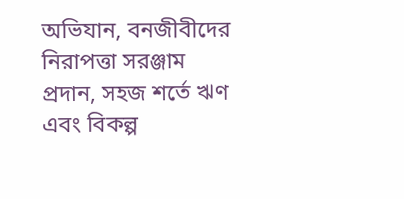অভিযান, বনজীবীদের নিরাপত্তা সরঞ্জাম প্রদান, সহজ শর্তে ঋণ এবং বিকল্প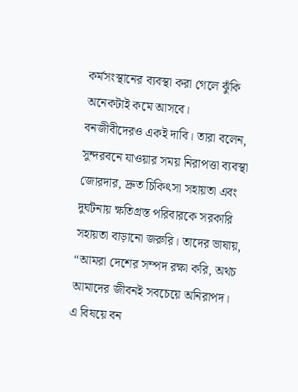কর্মসংস্থানের ব্যবস্থা করা গেলে ঝুঁকি অনেকটাই কমে আসবে।
বনজীবীদেরও একই দাবি। তারা বলেন, সুন্দরবনে যাওয়ার সময় নিরাপত্তা ব্যবস্থা জোরদার, দ্রুত চিকিৎসা সহায়তা এবং দুর্ঘটনায় ক্ষতিগ্রস্ত পরিবারকে সরকারি সহায়তা বাড়ানো জরুরি। তাদের ভাষায়, “আমরা দেশের সম্পদ রক্ষা করি, অথচ আমাদের জীবনই সবচেয়ে অনিরাপদ।
এ বিষয়ে বন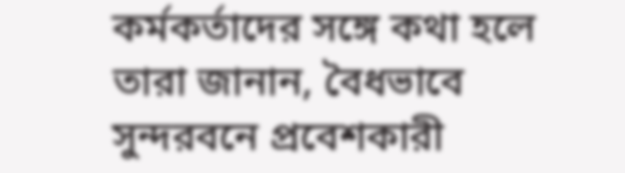কর্মকর্তাদের সঙ্গে কথা হলে তারা জানান, বৈধভাবে সুন্দরবনে প্রবেশকারী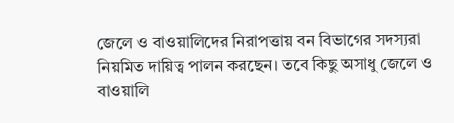জেলে ও বাওয়ালিদের নিরাপত্তায় বন বিভাগের সদস্যরা নিয়মিত দায়িত্ব পালন করছেন। তবে কিছু অসাধু জেলে ও বাওয়ালি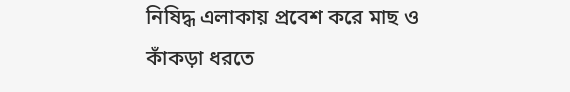নিষিদ্ধ এলাকায় প্রবেশ করে মাছ ও কাঁকড়া ধরতে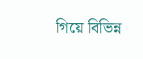গিয়ে বিভিন্ন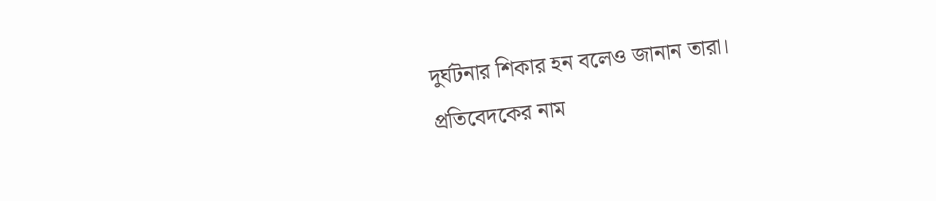দুর্ঘটনার শিকার হন বলেও জানান তারা।
প্রতিবেদকের নাম